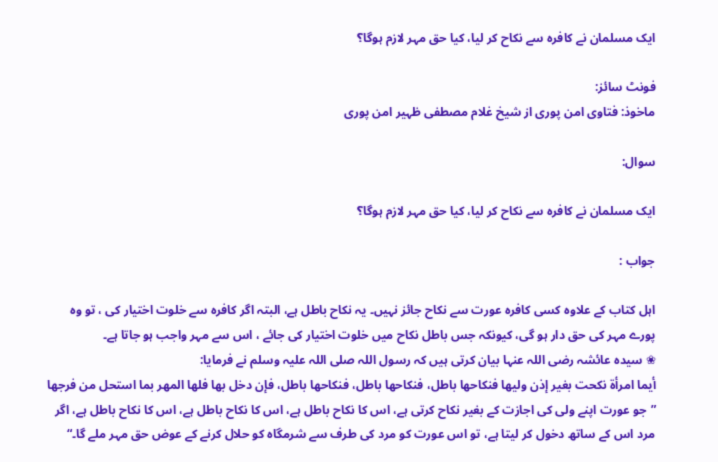ایک مسلمان نے کافرہ سے نکاح کر لیا، کیا حق مہر لازم ہوگا؟

فونٹ سائز:
ماخوذ: فتاوی امن پوری از شیخ غلام مصطفی ظہیر امن پوری

سوال:

ایک مسلمان نے کافرہ سے نکاح کر لیا، کیا حق مہر لازم ہوگا؟

جواب :

اہل کتاب کے علاوہ کسی کافرہ عورت سے نکاح جائز نہیں۔ یہ نکاح باطل ہے، البتہ اگر کافرہ سے خلوت اختیار کی ، تو وہ پورے مہر کی حق دار ہو گی، کیونکہ جس باطل نکاح میں خلوت اختیار کی جائے ، اس سے مہر واجب ہو جاتا ہے۔
❀ سیدہ عائشہ رضی اللہ عنہا بیان کرتی ہیں کہ رسول اللہ صلی اللہ علیہ وسلم نے فرمایا:
أيما امرأة نكحت بغير إذن وليها فنكاحها باطل، فنكاحها باطل، فنكاحها باطل، فإن دخل بها فلها المهر بما استحل من فرجها
”جو عورت اپنے ولی کی اجازت کے بغیر نکاح کرتی ہے، اس کا نکاح باطل ہے، اس کا نکاح باطل ہے، اس کا نکاح باطل ہے، اگر مرد اس کے ساتھ دخول کر لیتا ہے، تو اس عورت کو مرد کی طرف سے شرمگاہ کو حلال کرنے کے عوض حق مہر ملے گا۔“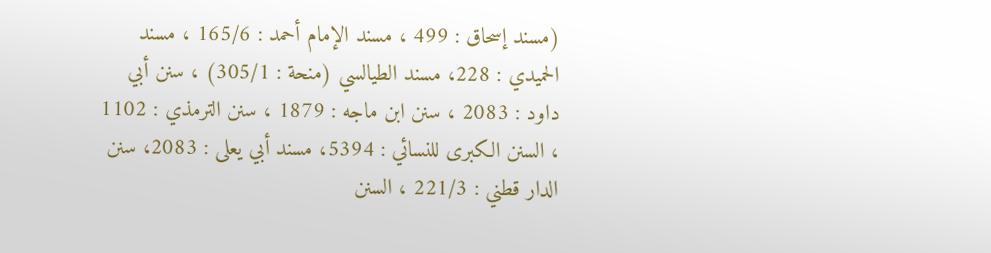(مسند إسحاق : 499 ، مسند الإمام أحمد : 165/6 ، مسند الحميدي : 228، مسند الطيالسي (منحة : 305/1) ، سنن أبي داود : 2083 ، سنن ابن ماجه : 1879 ، سنن الترمذي : 1102 ، السنن الكبرى للنسائي : 5394، مسند أبي يعلى : 2083، سنن الدار قطني : 221/3 ، السنن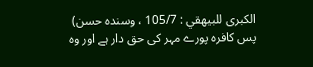الكبرى للبيهقي : 105/7 ، وسنده حسن)
پس کافرہ پورے مہر کی حق دار ہے اور وہ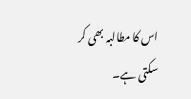اس کا مطالبہ بھی کر سکتی ہے۔